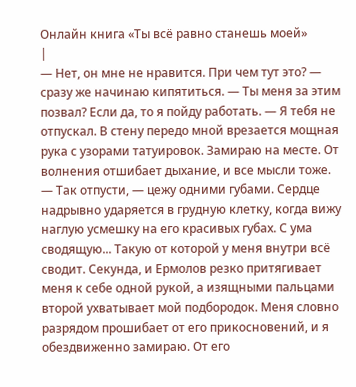Онлайн книга «Ты всё равно станешь моей»
|
— Нет, он мне не нравится. При чем тут это? — сразу же начинаю кипятиться. — Ты меня за этим позвал? Если да, то я пойду работать. — Я тебя не отпускал. В стену передо мной врезается мощная рука с узорами татуировок. Замираю на месте. От волнения отшибает дыхание, и все мысли тоже. — Так отпусти, — цежу одними губами. Сердце надрывно ударяется в грудную клетку, когда вижу наглую усмешку на его красивых губах. С ума сводящую... Такую от которой у меня внутри всё сводит. Секунда, и Ермолов резко притягивает меня к себе одной рукой, а изящными пальцами второй ухватывает мой подбородок. Меня словно разрядом прошибает от его прикосновений, и я обездвиженно замираю. От его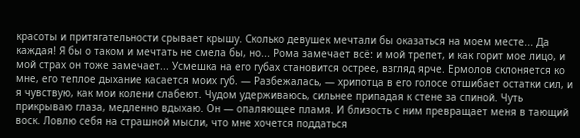красоты и притягательности срывает крышу. Сколько девушек мечтали бы оказаться на моем месте... Да каждая! Я бы о таком и мечтать не смела бы, но... Рома замечает всё: и мой трепет, и как горит мое лицо, и мой страх он тоже замечает... Усмешка на его губах становится острее, взгляд ярче. Ермолов склоняется ко мне, его теплое дыхание касается моих губ. — Разбежалась, — хрипотца в его голосе отшибает остатки сил, и я чувствую, как мои колени слабеют. Чудом удерживаюсь, сильнее припадая к стене за спиной. Чуть прикрываю глаза, медленно вдыхаю. Он — опаляющее пламя. И близость с ним превращает меня в тающий воск. Ловлю себя на страшной мысли, что мне хочется поддаться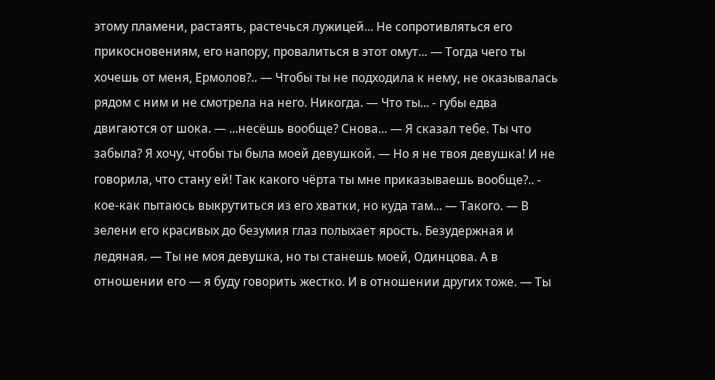этому пламени, растаять, растечься лужицей... Не сопротивляться его прикосновениям, его напору, провалиться в этот омут... — Тогда чего ты хочешь от меня, Ермолов?.. — Чтобы ты не подходила к нему, не оказывалась рядом с ним и не смотрела на него. Никогда. — Что ты... - губы едва двигаются от шока. — ...несёшь вообще? Снова... — Я сказал тебе. Ты что забыла? Я хочу, чтобы ты была моей девушкой. — Но я не твоя девушка! И не говорила, что стану ей! Так какого чёрта ты мне приказываешь вообще?.. - кое-как пытаюсь выкрутиться из его хватки, но куда там... — Такого. — В зелени его красивых до безумия глаз полыхает ярость. Безудержная и ледяная. — Ты не моя девушка, но ты станешь моей, Одинцова. А в отношении его — я буду говорить жестко. И в отношении других тоже. — Ты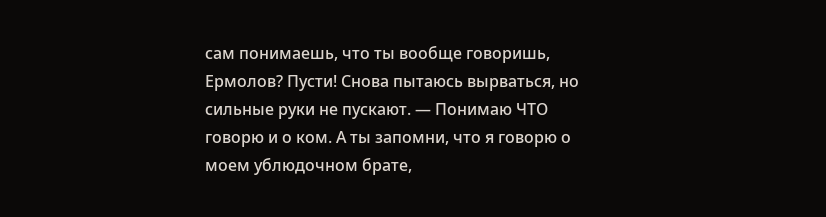сам понимаешь, что ты вообще говоришь, Ермолов? Пусти! Снова пытаюсь вырваться, но сильные руки не пускают. — Понимаю ЧТО говорю и о ком. А ты запомни, что я говорю о моем ублюдочном брате,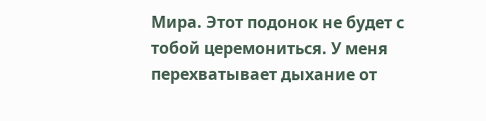Мира. Этот подонок не будет с тобой церемониться. У меня перехватывает дыхание от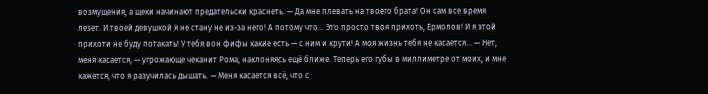возмущения, а щеки начинают предательски краснеть. — Да мне плевать на твоего брата! Он сам все время лезет. И твоей девушкой я не стану не из-за него! А потому что... Это просто твоя прихоть, Ермолов! И я этой прихоти не буду потакать! У тебя вон фифы какие есть — с ним и крути! А моя жизнь тебя не касается... — Нет, меня касается, — угрожающе чеканит Рома, наклоняясь ещё ближе. Теперь его губы в миллиметре от моих, и мне кажется, что я разучилась дышать. — Меня касается всё, что с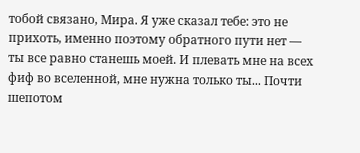тобой связано, Мира. Я уже сказал тебе: это не прихоть, именно поэтому обратного пути нет — ты все равно станешь моей. И плевать мне на всех фиф во вселенной, мне нужна только ты... Почти шепотом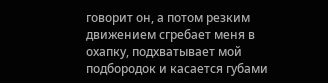говорит он, а потом резким движением сгребает меня в охапку, подхватывает мой подбородок и касается губами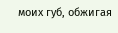моих губ, обжигая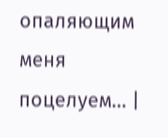опаляющим меня поцелуем... |